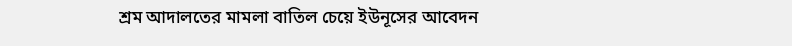শ্রম আদালতের মামলা বাতিল চেয়ে ইউনূসের আবেদন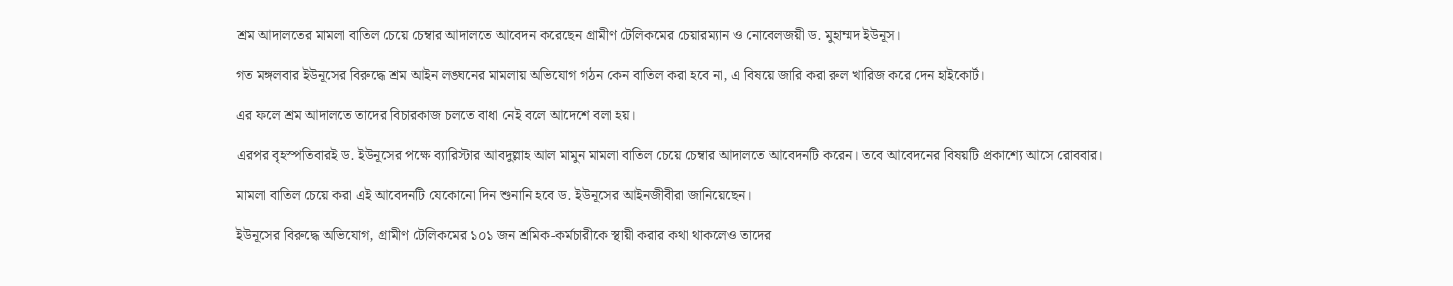শ্রম আদালতের মামলা বাতিল চেয়ে চেম্বার আদালতে আবেদন করেছেন গ্রামীণ টেলিকমের চেয়ারম্যান ও নোবেলজয়ী ড. মুহাম্মদ ইউনূস।

গত মঙ্গলবার ইউনূসের বিরুদ্ধে শ্রম আইন লঙ্ঘনের মামলায় অভিযোগ গঠন কেন বাতিল করা হবে না, এ বিষয়ে জারি করা রুল খারিজ করে দেন হাইকোর্ট।

এর ফলে শ্রম আদালতে তাদের বিচারকাজ চলতে বাধা নেই বলে আদেশে বলা হয়।

এরপর বৃহস্পতিবারই ড. ইউনূসের পক্ষে ব্যারিস্টার আবদুল্লাহ আল মামুন মামলা বাতিল চেয়ে চেম্বার আদালতে আবেদনটি করেন। তবে আবেদনের বিষয়টি প্রকাশ্যে আসে রোববার।

মামলা বাতিল চেয়ে করা এই আবেদনটি যেকোনো দিন শুনানি হবে ড. ইউনূসের আইনজীবীরা জানিয়েছেন।

ইউনূসের বিরুদ্ধে অভিযোগ, গ্রামীণ টেলিকমের ১০১ জন শ্রমিক-কর্মচারীকে স্থায়ী করার কথা থাকলেও তাদের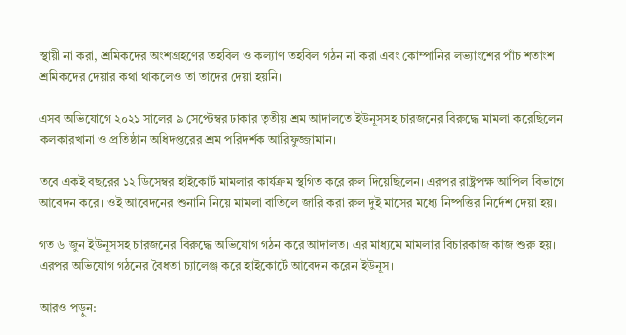স্থায়ী না করা, শ্রমিকদের অংশগ্রহণের তহবিল ও কল্যাণ তহবিল গঠন না করা এবং কোম্পানির লভ্যাংশের পাঁচ শতাংশ শ্রমিকদের দেয়ার কথা থাকলেও তা তাদের দেয়া হয়নি।

এসব অভিযোগে ২০২১ সালের ৯ সেপ্টেম্বর ঢাকার তৃতীয় শ্রম আদালতে ইউনূসসহ চারজনের বিরুদ্ধে মামলা করেছিলেন কলকারখানা ও প্রতিষ্ঠান অধিদপ্তরের শ্রম পরিদর্শক আরিফুজ্জামান।

তবে একই বছরের ১২ ডিসেম্বর হাইকোর্ট মামলার কার্যক্রম স্থগিত করে রুল দিয়েছিলেন। এরপর রাষ্ট্রপক্ষ আপিল বিভাগে আবেদন করে। ওই আবেদনের শুনানি নিয়ে মামলা বাতিলে জারি করা রুল দুই মাসের মধ্যে নিষ্পত্তির নির্দেশ দেয়া হয়।

গত ৬ জুন ইউনূসসহ চারজনের বিরুদ্ধে অভিযোগ গঠন করে আদালত। এর মাধ্যমে মামলার বিচারকাজ কাজ শুরু হয়। এরপর অভিযোগ গঠনের বৈধতা চ্যালেঞ্জ করে হাইকোর্টে আবেদন করেন ইউনূস।

আরও পড়ুন: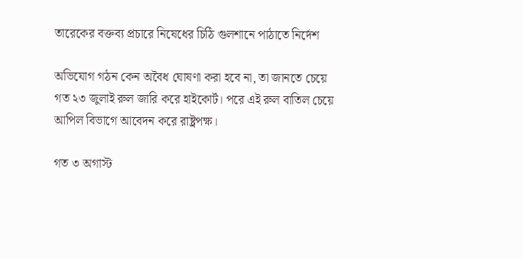তারেকের বক্তব্য প্রচারে নিষেধের চিঠি গুলশানে পাঠাতে নির্দেশ

অভিযোগ গঠন কেন অবৈধ ঘোষণা করা হবে না, তা জানতে চেয়ে গত ২৩ জুলাই রুল জারি করে হাইকোর্ট। পরে এই রুল বাতিল চেয়ে আপিল বিভাগে আবেদন করে রাষ্ট্রপক্ষ।

গত ৩ অগাস্ট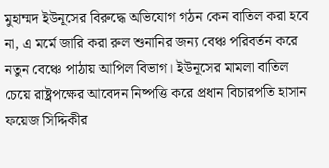মুহাম্মদ ইউনূসের বিরুদ্ধে অভিযোগ গঠন কেন বাতিল করা হবে না, এ মর্মে জারি করা রুল শুনানির জন্য বেঞ্চ পরিবর্তন করে নতুন বেঞ্চে পাঠায় আপিল বিভাগ। ইউনূসের মামলা বাতিল চেয়ে রাষ্ট্রপক্ষের আবেদন নিষ্পত্তি করে প্রধান বিচারপতি হাসান ফয়েজ সিদ্দিকীর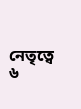নেতৃত্বে ৬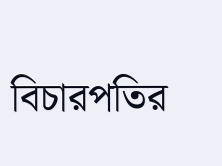বিচারপতির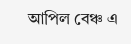আপিল বেঞ্চ এ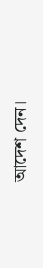আদেশ দেন।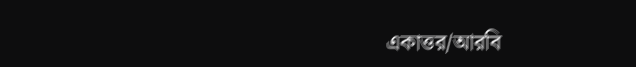একাত্তর/আরবি